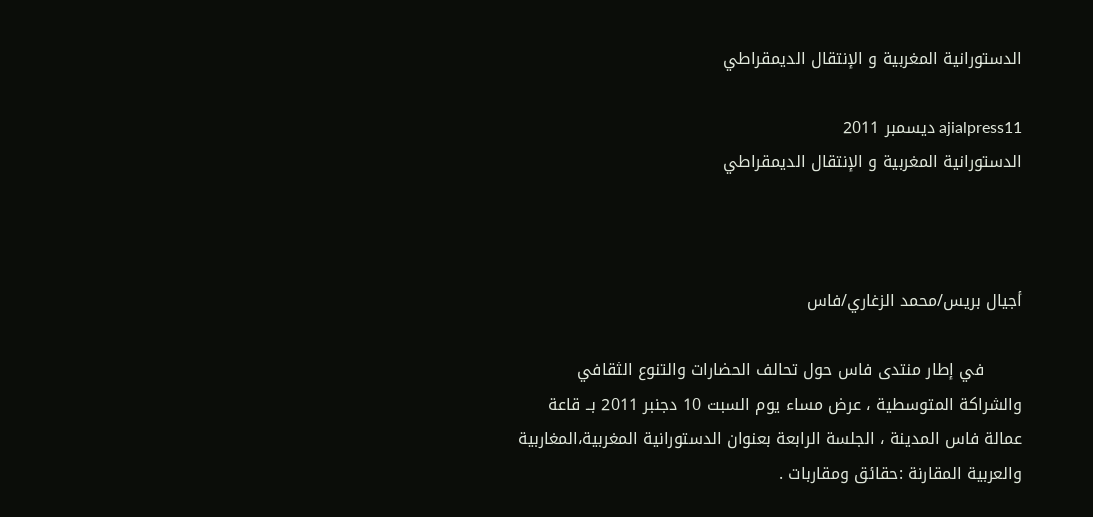الدستورانية المغربية و الإنتقال الديمقراطي

ajialpress11 ديسمبر 2011
الدستورانية المغربية و الإنتقال الديمقراطي



أجيال بريس/محمد الزغاري/فاس

       في إطار منتدى فاس حول تحالف الحضارات والتنوع الثقافي والشراكة المتوسطية ، عرض مساء يوم السبت 10 دجنبر 2011 بــ قاعة عمالة فاس المدينة ، الجلسة الرابعة بعنوان الدستورانية المغربية،المغاربية والعربية المقارنة :حقائق ومقاربات .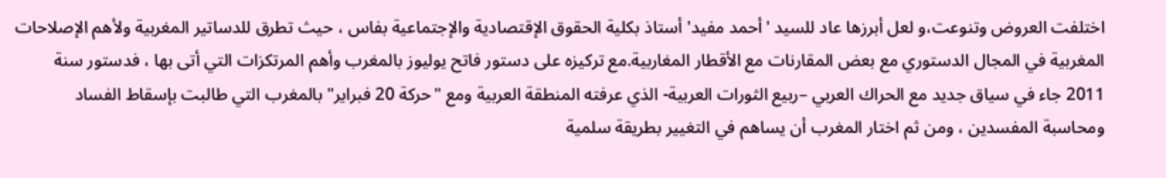اختلفت العروض وتنوعت،و لعل أبرزها عاد للسيد 'أحمد مفيد' أستاذ بكلية الحقوق الإقتصادية والإجتماعية بفاس ، حيث تطرق للدساتير المغربية ولأهم الإصلاحات المغربية في المجال الدستوري مع بعض المقارنات مع الأقطار المغاربية.مع تركيزه على دستور فاتح يوليوز بالمغرب وأهم المرتكزات التي أتى بها ، فدستور سنة 2011 جاء في سياق جديد مع الحراك العربي –ربيع الثورات العربية- الذي عرفته المنطقة العربية ومع "حركة 20 فبراير" بالمغرب التي طالبت بإسقاط الفساد ومحاسبة المفسدين ، ومن ثم اختار المغرب أن يساهم في التغيير بطريقة سلمية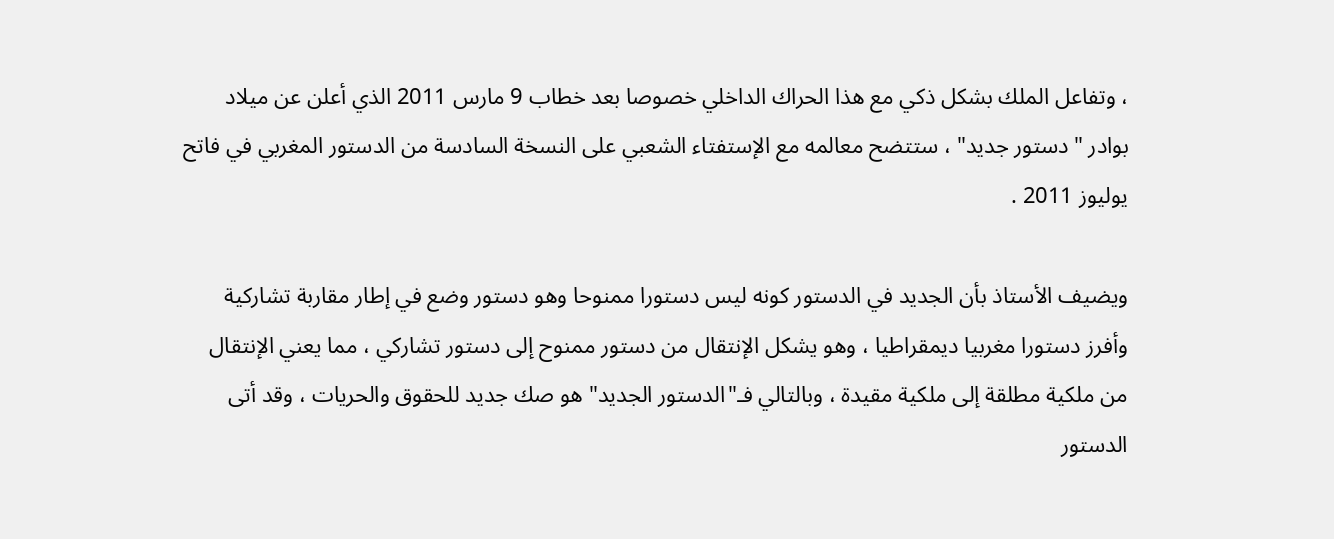، وتفاعل الملك بشكل ذكي مع هذا الحراك الداخلي خصوصا بعد خطاب 9 مارس 2011 الذي أعلن عن ميلاد بوادر "دستور جديد" ، ستتضح معالمه مع الإستفتاء الشعبي على النسخة السادسة من الدستور المغربي في فاتح يوليوز 2011 .

ويضيف الأستاذ بأن الجديد في الدستور كونه ليس دستورا ممنوحا وهو دستور وضع في إطار مقاربة تشاركية وأفرز دستورا مغربيا ديمقراطيا ، وهو يشكل الإنتقال من دستور ممنوح إلى دستور تشاركي ، مما يعني الإنتقال من ملكية مطلقة إلى ملكية مقيدة ، وبالتالي فـ"الدستور الجديد" هو صك جديد للحقوق والحريات ، وقد أتى الدستور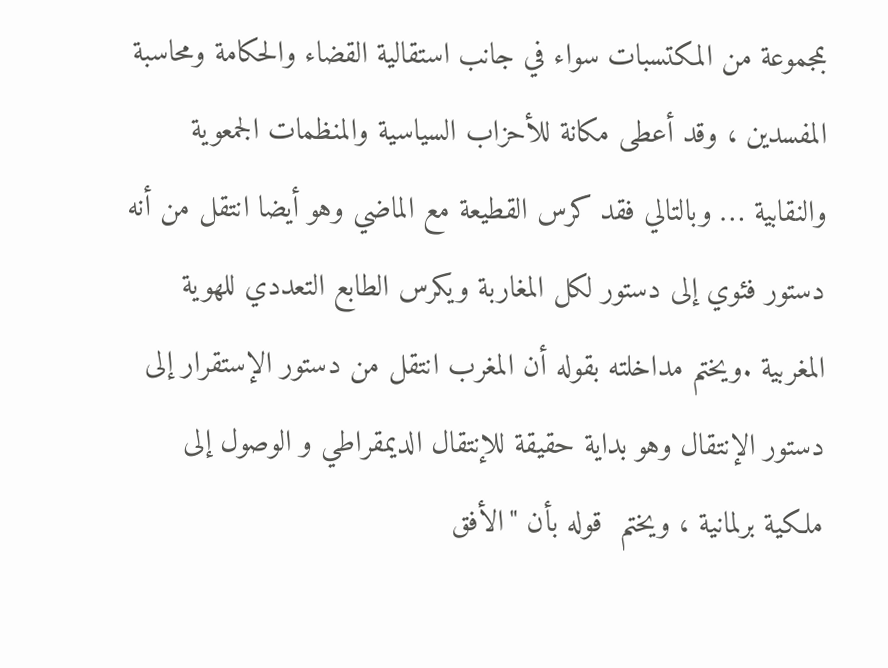بمجموعة من المكتسبات سواء في جانب استقالية القضاء والحكامة ومحاسبة المفسدين ، وقد أعطى مكانة للأحزاب السياسية والمنظمات الجمعوية والنقابية … وبالتالي فقد كرس القطيعة مع الماضي وهو أيضا انتقل من أنه دستور فئوي إلى دستور لكل المغاربة ويكرس الطابع التعددي للهوية المغربية .ويختم مداخلته بقوله أن المغرب انتقل من دستور الإستقرار إلى دستور الإنتقال وهو بداية حقيقة للإنتقال الديمقراطي و الوصول إلى ملكية برلمانية ، ويختم  قوله بأن "الأفق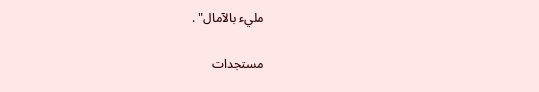مليء بالآمال" .

مستجدات